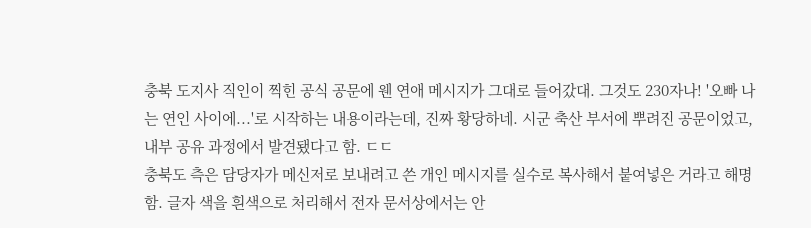충북 도지사 직인이 찍힌 공식 공문에 웬 연애 메시지가 그대로 들어갔대. 그것도 230자나! '오빠 나는 연인 사이에...'로 시작하는 내용이라는데, 진짜 황당하네. 시군 축산 부서에 뿌려진 공문이었고, 내부 공유 과정에서 발견됐다고 함. ㄷㄷ
충북도 측은 담당자가 메신저로 보내려고 쓴 개인 메시지를 실수로 복사해서 붙여넣은 거라고 해명함. 글자 색을 흰색으로 처리해서 전자 문서상에서는 안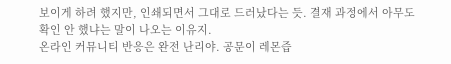보이게 하려 했지만, 인쇄되면서 그대로 드러났다는 듯. 결재 과정에서 아무도 확인 안 했냐는 말이 나오는 이유지.
온라인 커뮤니티 반응은 완전 난리야. 공문이 레몬즙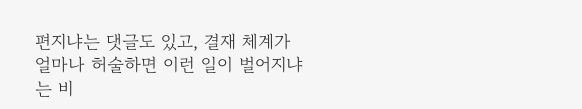편지냐는 댓글도 있고, 결재 체계가 얼마나 허술하면 이런 일이 벌어지냐는 비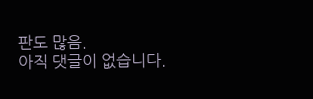판도 많음.
아직 댓글이 없습니다.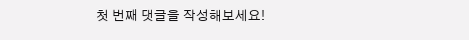첫 번째 댓글을 작성해보세요!